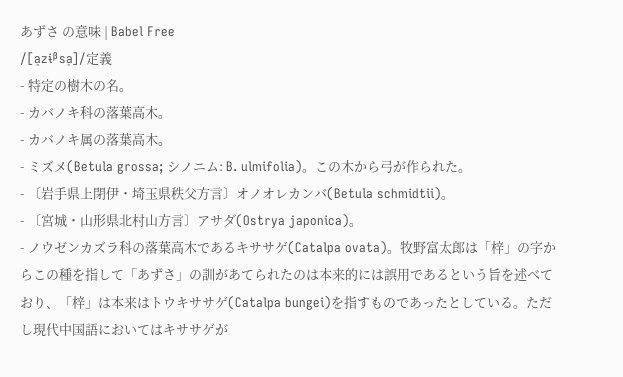あずさ の意味 | Babel Free
/[a̠zɨᵝsa̠]/定義
- 特定の樹木の名。
- カバノキ科の落葉高木。
- カバノキ属の落葉高木。
- ミズメ(Betula grossa; シノニム: B. ulmifolia)。この木から弓が作られた。
- 〔岩手県上閉伊・埼玉県秩父方言〕オノオレカンバ(Betula schmidtii)。
- 〔宮城・山形県北村山方言〕アサダ(Ostrya japonica)。
- ノウゼンカズラ科の落葉高木であるキササゲ(Catalpa ovata)。牧野富太郎は「梓」の字からこの種を指して「あずさ」の訓があてられたのは本来的には誤用であるという旨を述べており、「梓」は本来はトウキササゲ(Catalpa bungei)を指すものであったとしている。ただし現代中国語においてはキササゲが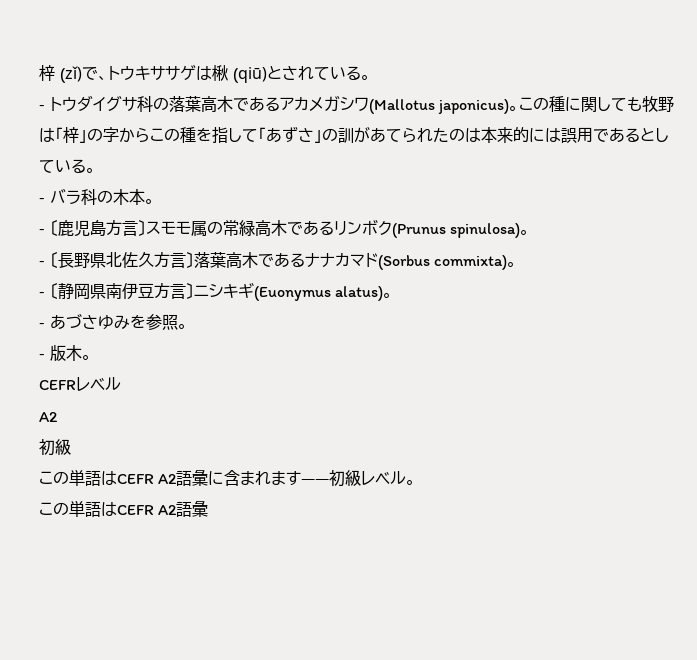梓 (zǐ)で、トウキササゲは楸 (qiū)とされている。
- トウダイグサ科の落葉高木であるアカメガシワ(Mallotus japonicus)。この種に関しても牧野は「梓」の字からこの種を指して「あずさ」の訓があてられたのは本来的には誤用であるとしている。
- バラ科の木本。
- 〔鹿児島方言〕スモモ属の常緑高木であるリンボク(Prunus spinulosa)。
- 〔長野県北佐久方言〕落葉高木であるナナカマド(Sorbus commixta)。
- 〔静岡県南伊豆方言〕ニシキギ(Euonymus alatus)。
- あづさゆみを参照。
- 版木。
CEFRレベル
A2
初級
この単語はCEFR A2語彙に含まれます——初級レベル。
この単語はCEFR A2語彙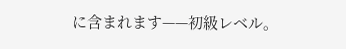に含まれます——初級レベル。